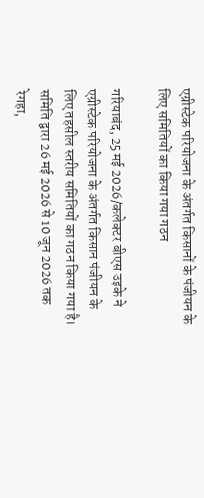एग्रीस्टेक परियोजना के अंतर्गत किसानों के पंजीयन के लिए समितियों का किया गया गठन

गरियाबंद, 25 मई 2026/कलेक्टर बीएस उइके ने एग्रीस्टेक परियोजना के अंतर्गत किसान पंजीयन के लिए तहसील स्तरीय समितियों का गठन किया गया है। समिति द्वारा 26 मई 2026 से 10 जून 2026 तक रेगहा,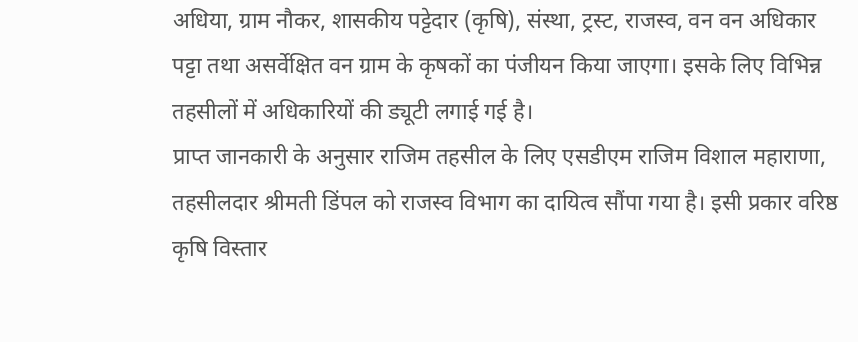अधिया, ग्राम नौकर, शासकीय पट्टेदार (कृषि), संस्था, ट्रस्ट, राजस्व, वन वन अधिकार पट्टा तथा असर्वेक्षित वन ग्राम के कृषकों का पंजीयन किया जाएगा। इसके लिए विभिन्न तहसीलों में अधिकारियों की ड्यूटी लगाई गई है।
प्राप्त जानकारी के अनुसार राजिम तहसील के लिए एसडीएम राजिम विशाल महाराणा, तहसीलदार श्रीमती डिंपल को राजस्व विभाग का दायित्व सौंपा गया है। इसी प्रकार वरिष्ठ कृषि विस्तार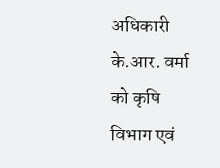अधिकारी के.आर. वर्मा को कृषि विभाग एवं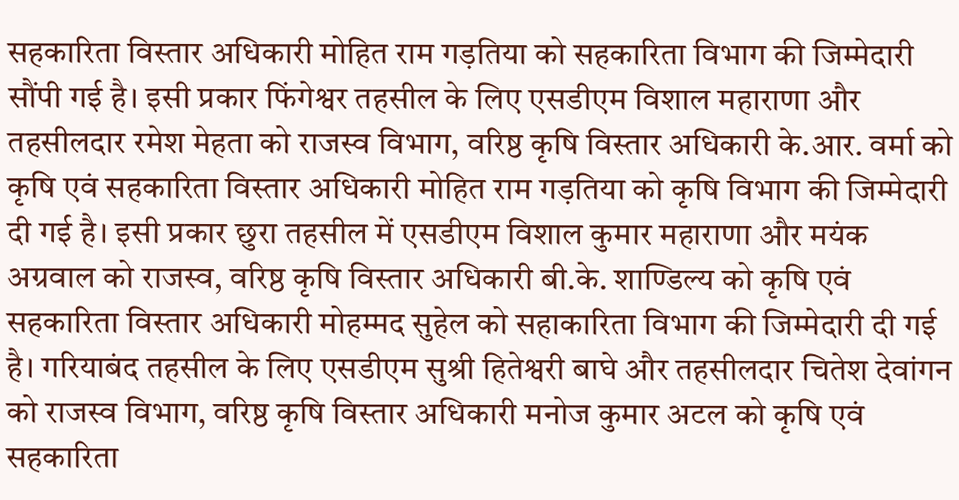सहकारिता विस्तार अधिकारी मोहित राम गड़तिया को सहकारिता विभाग की जिम्मेदारी सौंपी गई है। इसी प्रकार फिंगेश्वर तहसील के लिए एसडीएम विशाल महाराणा और तहसीलदार रमेश मेहता को राजस्व विभाग, वरिष्ठ कृषि विस्तार अधिकारी के.आर. वर्मा को कृषि एवं सहकारिता विस्तार अधिकारी मोहित राम गड़तिया को कृषि विभाग की जिम्मेदारी दी गई है। इसी प्रकार छुरा तहसील में एसडीएम विशाल कुमार महाराणा और मयंक अग्रवाल को राजस्व, वरिष्ठ कृषि विस्तार अधिकारी बी.के. शाण्डिल्य को कृषि एवं सहकारिता विस्तार अधिकारी मोहम्मद सुहेल को सहाकारिता विभाग की जिम्मेदारी दी गई है। गरियाबंद तहसील के लिए एसडीएम सुश्री हितेश्वरी बाघे और तहसीलदार चितेश देवांगन को राजस्व विभाग, वरिष्ठ कृषि विस्तार अधिकारी मनोज कुमार अटल को कृषि एवं सहकारिता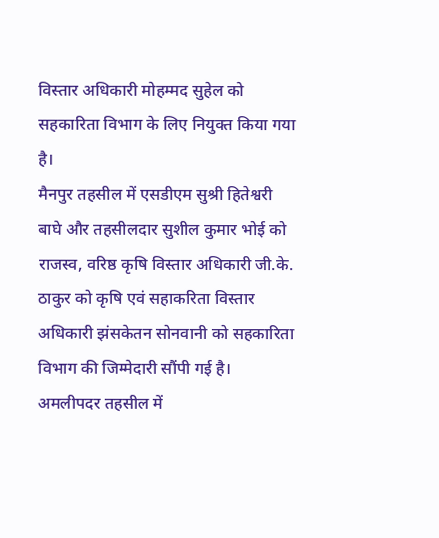विस्तार अधिकारी मोहम्मद सुहेल को सहकारिता विभाग के लिए नियुक्त किया गया है।
मैनपुर तहसील में एसडीएम सुश्री हितेश्वरी बाघे और तहसीलदार सुशील कुमार भोई को राजस्व, वरिष्ठ कृषि विस्तार अधिकारी जी.के. ठाकुर को कृषि एवं सहाकरिता विस्तार अधिकारी झंसकेतन सोनवानी को सहकारिता विभाग की जिम्मेदारी सौंपी गई है। अमलीपदर तहसील में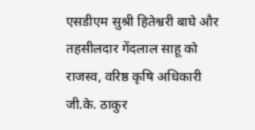एसडीएम सुश्री हितेश्वरी बाघे और तहसीलदार गेंदलाल साहू को राजस्व, वरिष्ठ कृषि अधिकारी जी.के. ठाकुर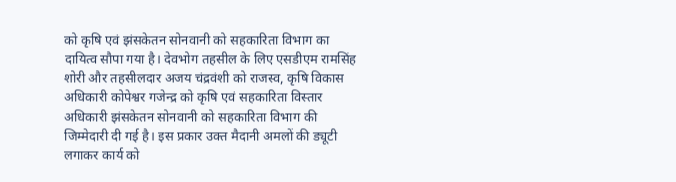को कृषि एवं झंसकेतन सोनवानी को सहकारिता विभाग का दायित्व सौपा गया है। देवभोग तहसील के लिए एसडीएम रामसिंह शोरी और तहसीलदार अजय चंद्रवंशी को राजस्व, कृषि विकास अधिकारी कोपेश्वर गजेन्द्र को कृषि एवं सहकारिता विस्तार अधिकारी झंसकेतन सोनवानी को सहकारिता विभाग की जिम्मेदारी दी गई है। इस प्रकार उक्त मैदानी अमलों की ड्यूटी लगाकर कार्य को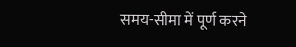समय-सीमा में पूर्ण करने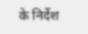के निर्देश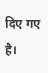दिए गए है।